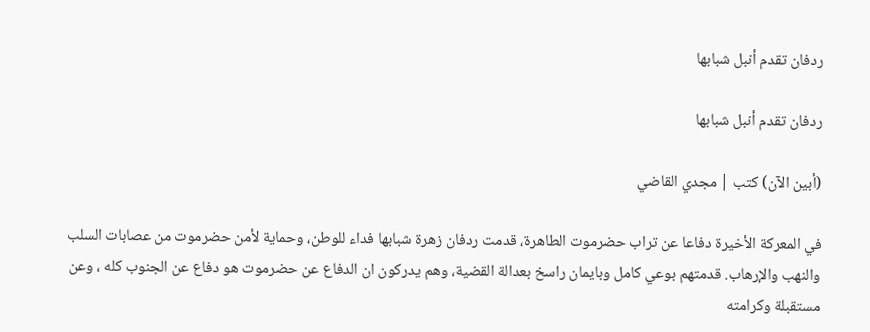ردفان تقدم أنبل شبابها

ردفان تقدم أنبل شبابها

(أبين الآن) كتب | مجدي القاضي

في المعركة الأخيرة دفاعا عن تراب حضرموت الطاهرة، قدمت ردفان زهرة شبابها فداء للوطن، وحماية لأمن حضرموت من عصابات السلب والنهب والإرهاب. قدمتهم بوعي كامل وبايمان راسخ بعدالة القضية، وهم يدركون ان الدفاع عن حضرموت هو دفاع عن الجنوب كله ، وعن مستقبلة وكرامته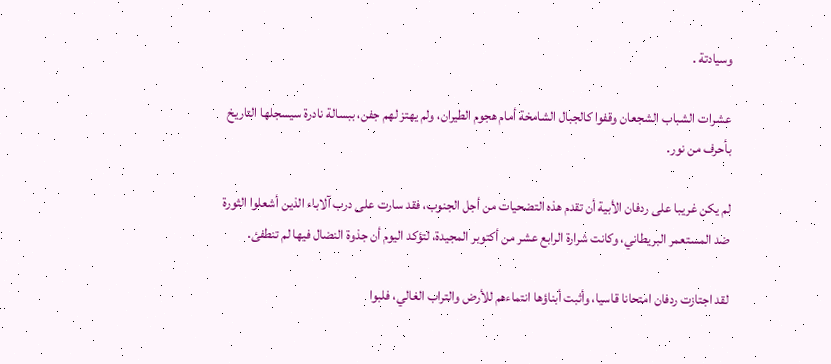وسيادتة .

عشرات الشباب الشجعان وقفوا كالجبال الشامخة أمام هجوم الطيران، ولم يهتز لهم جفن، ببسالة نادرة سيسجلها التاريخ بأحرف من نور.

لم يكن غريبا على ردفان الأبية أن تقدم هذه التضحيات من أجل الجنوب، فقد سارت على درب آلاباء الذين أشعلوا الثورة ضد المستعمر البريطاني، وكانت شرارة الرابع عشر من أكتوبر المجيدة، لتؤكد اليوم أن جذوة النضال فيها لم تنطفئ.

لقد اجتازت ردفان امتحانا قاسيا، وأثبت أبناؤها انتماءهم للأرض والتراب الغالي، فلبوا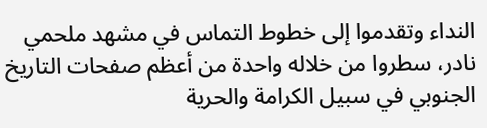النداء وتقدموا إلى خطوط التماس في مشهد ملحمي نادر، سطروا من خلاله واحدة من أعظم صفحات التاريخ الجنوبي في سبيل الكرامة والحرية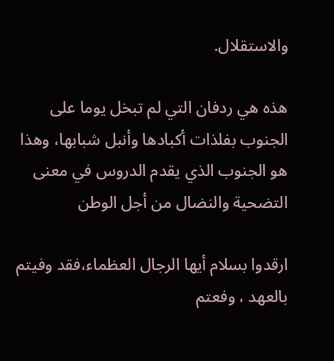والاستقلال.

هذه هي ردفان التي لم تبخل يوما على الجنوب بفلذات أكبادها وأنبل شبابها، وهذا هو الجنوب الذي يقدم الدروس في معنى التضحية والنضال من أجل الوطن

ارقدوا بسلام أيها الرجال العظماء،فقد وفيتم بالعهد ، وفعتم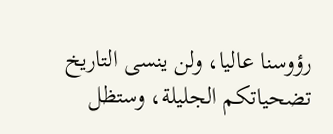رؤوسنا عاليا، ولن ينسى التاريخ تضحياتكم الجليلة، وستظل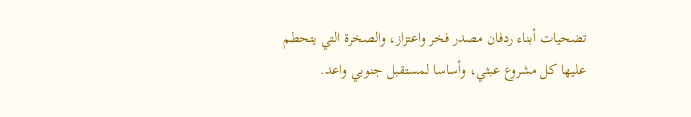تضحيات أبناء ردفان مصدر فخر واعتزاز، والصخرة التي يتحطم عليها كل مشروع عبثي، وأساسا لمستقبل جنوبي واعد.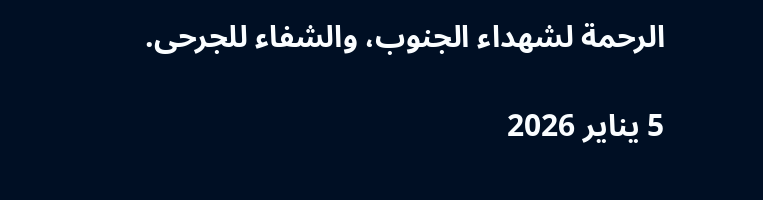الرحمة لشهداء الجنوب، والشفاء للجرحى.

5 يناير 2026